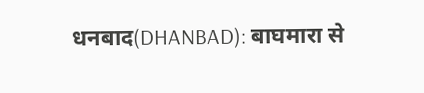धनबाद(DHANBAD): बाघमारा से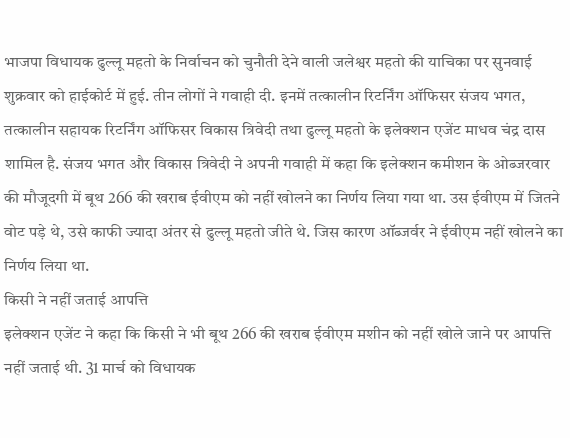भाजपा विधायक ढुल्लू महतो के निर्वाचन को चुनौती देने वाली जलेश्वर महतो की याचिका पर सुनवाई शुक्रवार को हाईकोर्ट में हुई. तीन लोगों ने गवाही दी. इनमें तत्कालीन रिटर्निंग ऑफिसर संजय भगत, तत्कालीन सहायक रिटर्निंग ऑफिसर विकास त्रिवेदी तथा ढुल्लू महतो के इलेक्शन एजेंट माधव चंद्र दास शामिल है. संजय भगत और विकास त्रिवेदी ने अपनी गवाही में कहा कि इलेक्शन कमीशन के ओब्जरवार की मौजूदगी में बूथ 266 की खराब ईवीएम को नहीं खोलने का निर्णय लिया गया था. उस ईवीएम में जितने वोट पड़े थे, उसे काफी ज्यादा अंतर से ढुल्लू महतो जीते थे. जिस कारण ऑब्जर्वर ने ईवीएम नहीं खोलने का निर्णय लिया था.
किसी ने नहीं जताई आपत्ति
इलेक्शन एजेंट ने कहा कि किसी ने भी बूथ 266 की खराब ईवीएम मशीन को नहीं खोले जाने पर आपत्ति नहीं जताई थी. 31 मार्च को विधायक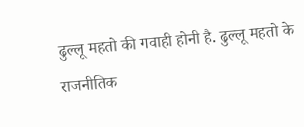ढुल्लू महतो की गवाही होनी है. ढुल्लू महतो के राजनीतिक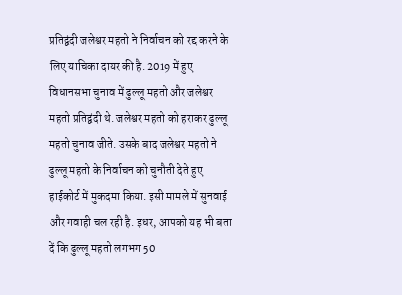प्रतिद्वंदी जलेश्वर महतो ने निर्वाचन को रद्द करने के लिए याचिका दायर की है. 2019 में हुए विधानसभा चुनाव में ढुल्लू महतो और जलेश्वर महतो प्रतिद्वंदी थे. जलेश्वर महतो को हराकर ढुल्लू महतो चुनाव जीते. उसके बाद जलेश्वर महतो ने ढुल्लू महतो के निर्वाचन को चुनौती देते हुए हाईकोर्ट में मुकदमा किया. इसी मामले में सुनवाई और गवाही चल रही है. इधर, आपको यह भी बता दें कि ढुल्लू महतो लगभग 50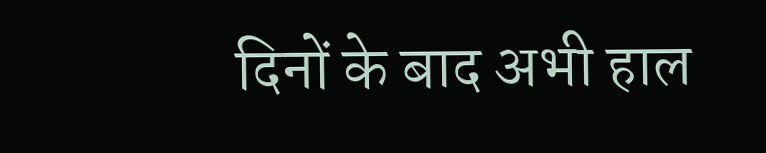दिनों के बाद अभी हाल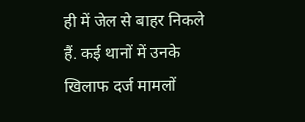ही में जेल से बाहर निकले हैं. कई थानों में उनके खिलाफ दर्ज मामलों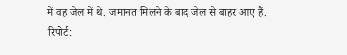में वह जेल में थे. जमानत मिलने के बाद जेल से बाहर आए हैं.
रिपोर्ट: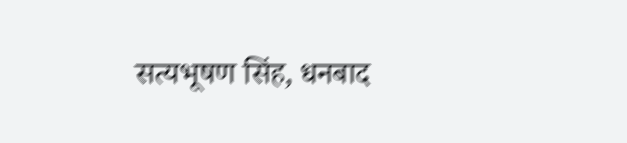सत्यभूषण सिंह, धनबाद